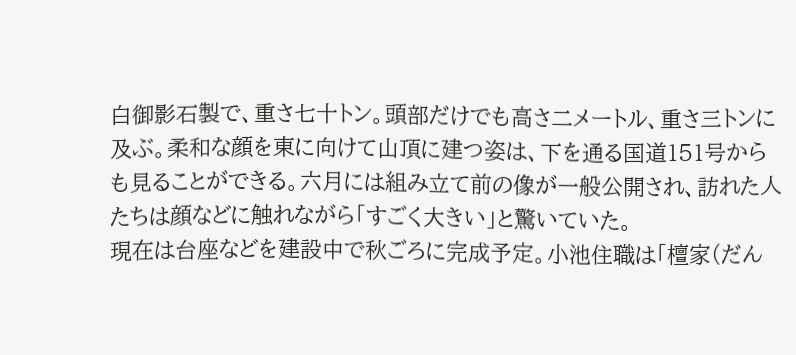白御影石製で、重さ七十トン。頭部だけでも高さ二メートル、重さ三トンに及ぶ。柔和な顔を東に向けて山頂に建つ姿は、下を通る国道151号からも見ることができる。六月には組み立て前の像が一般公開され、訪れた人たちは顔などに触れながら「すごく大きい」と驚いていた。
現在は台座などを建設中で秋ごろに完成予定。小池住職は「檀家(だん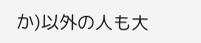か)以外の人も大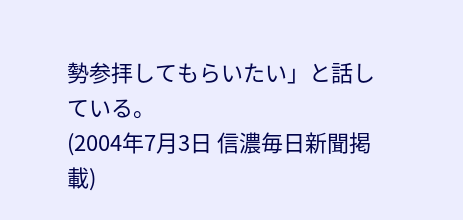勢参拝してもらいたい」と話している。
(2004年7月3日 信濃毎日新聞掲載)